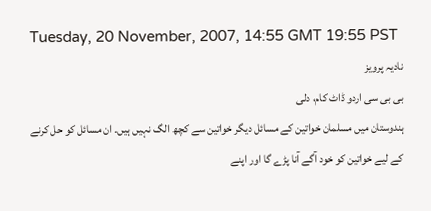Tuesday, 20 November, 2007, 14:55 GMT 19:55 PST
نادیہ پرویز
بی بی سی اردو ڈاٹ کام، دلی
ہندوستان میں مسلمان خواتین کے مسائل دیگر خواتین سے کچھ الگ نہیں ہیں۔ ان مسائل کو حل کرنے کے لیے خواتین کو خود آگے آنا پڑے گا اور اپنے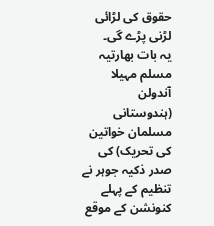حقوق کی لڑائی لڑنی پڑے گی۔
یہ بات بھارتیہ مسلم مہیلا آندولن (ہندوستانی مسلمان خواتین کی تحریک) کی صدر ذکیہ جوہر نے تنظیم کے پہلے کنونشن کے موقع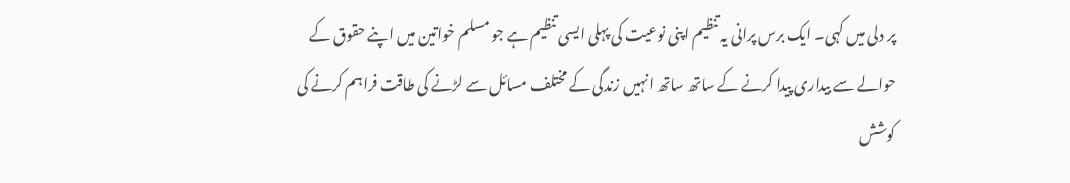پر دلی میں کہی۔ ایک برس پرانی یہ تنظیم اپنی نوعیت کی پہلی ایسی تنظیم ہے جو مسلم خواتین میں اپنے حقوق کے حوالے سے بیداری پیدا کرنے کے ساتھ ساتھ انہیں زندگی کے مختلف مسائل سے لڑنے کی طاقت فراہم کرنے کی کوشش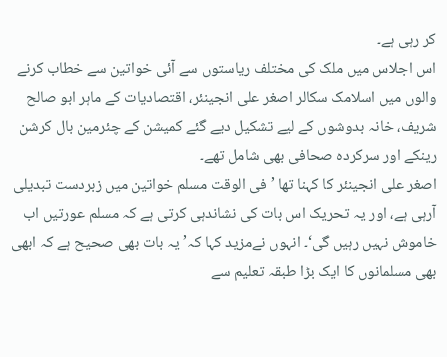کر رہی ہے۔
اس اجلاس میں ملک کی مختلف ریاستوں سے آئی خواتین سے خطاب کرنے والوں میں اسلامک سکالر اصغر علی انجینئر، اقتصادیات کے ماہر ابو صالح شریف، خانہ بدوشوں کے لیے تشکیل دیے گئے کمیشن کے چئرمین بال کرشن رینکے اور سرکردہ صحافی بھی شامل تھے۔
اصغر علی انجینئر کا کہنا تھا ’فی الوقت مسلم خواتین میں زبردست تبدیلی آرہی ہے، اور یہ تحریک اس بات کی نشاندہی کرتی ہے کہ مسلم عورتیں اب خاموش نہيں رہیں گی‘۔ انہوں نےمزید کہا کہ’ یہ بات بھی صحیح ہے کہ ابھی بھی مسلمانوں کا ایک بڑا طبقہ تعلیم سے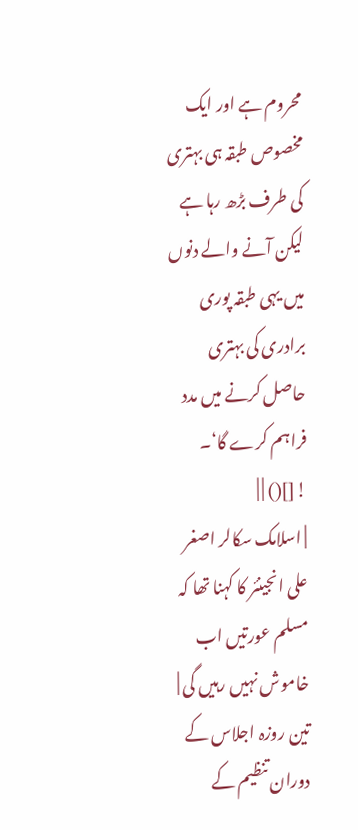محروم ہے اور ایک مخصوص طبقہ ہی بہتری کی طرف بڑھ رہا ہے لیکن آنے والے دنوں ميں یہی طبقہ پوری برادری کی بہتری حاصل کرنے میں مدد فراہم کرے گا‘۔
![]() | |
| اسلامک سکالر اصغر علی انجینئر کا کہنا تھا کہ مسلم عورتیں اب خاموش نہيں رہیں گی |
تین روزہ اجلاس کے دوران تنظیم کے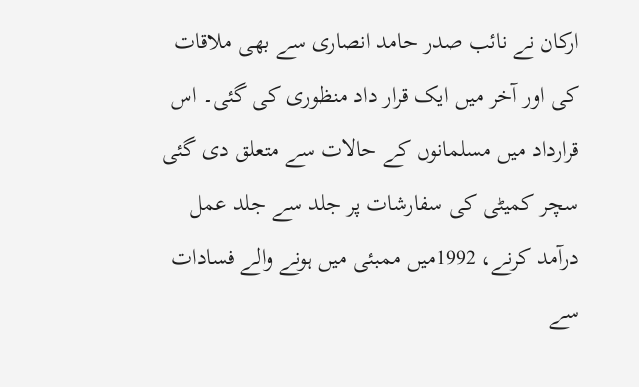ارکان نے نائب صدر حامد انصاری سے بھی ملاقات کی اور آخر میں ایک قرار داد منظوری کی گئی۔ اس قرارداد میں مسلمانوں کے حالات سے متعلق دی گئی سچر کمیٹی کی سفارشات پر جلد سے جلد عمل درآمد کرنے، 1992میں ممبئی میں ہونے والے فسادات سے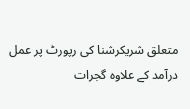متعلق شریکرشنا کی رپورٹ پر عمل درآمد کے علاوہ گجرات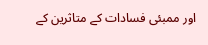اور ممبئی فسادات کے متاثرین کے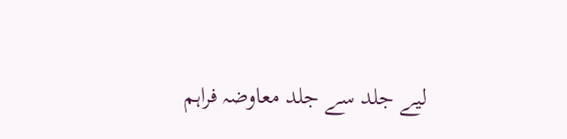لیے جلد سے جلد معاوضہ فراہم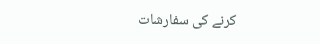کرنے کی سفارشات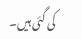کی گئی ہیں۔